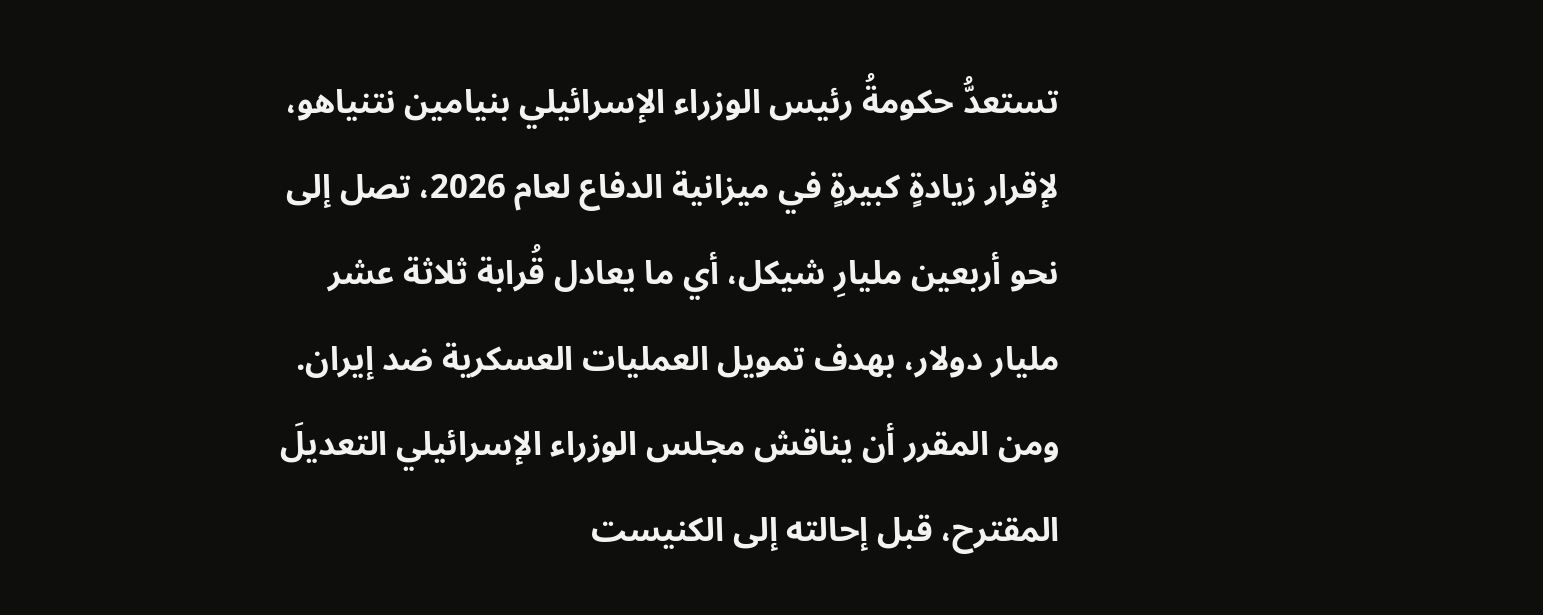تستعدُّ حكومةُ رئيس الوزراء الإسرائيلي بنيامين نتنياهو، لإقرار زيادةٍ كبيرةٍ في ميزانية الدفاع لعام 2026، تصل إلى نحو أربعين مليارِ شيكل، أي ما يعادل قُرابة ثلاثة عشر مليار دولار، بهدف تمويل العمليات العسكرية ضد إيران.
ومن المقرر أن يناقش مجلس الوزراء الإسرائيلي التعديلَ المقترح، قبل إحالته إلى الكنيست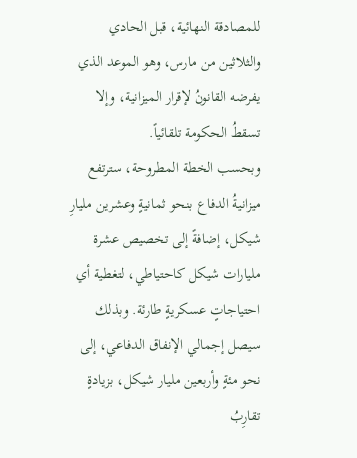للمصادقة النهائية، قبل الحادي والثلاثين من مارس، وهو الموعد الذي يفرضه القانونُ لإقرار الميزانية، وإلا تسقطُ الحكومة تلقائياً.
وبحسب الخطة المطروحة، سترتفع ميزانيةُ الدفاع بنحو ثمانيةٍ وعشرين مليارِ شيكل، إضافةً إلى تخصيص عشرة مليارات شيكل كاحتياطي، لتغطية أي احتياجاتٍ عسكريةٍ طارئة. وبذلك سيصل إجمالي الإنفاق الدفاعي، إلى نحو مئةٍ وأربعين مليار شيكل، بزيادةٍ تقارِبُ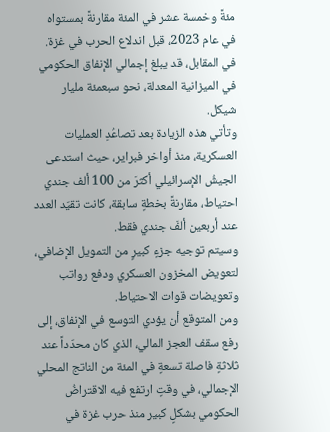مئةً وخمسة عشر في المئة مقارنةً بمستواه في عام 2023، قبل اندلاع الحرب في غزة.
في المقابل، قد يبلغ إجمالي الإنفاق الحكومي في الميزانية المعدلة، نحو سبعمئة مليار شيكل.
وتأتي هذه الزيادة بعد تصاعُدِ العمليات العسكرية، منذ أواخر فبراير، حيث استدعى الجيشُ الإسرائيلي أكثرَ من 100 ألف جندي احتياط، مقارنةً بخطةٍ سابقة، كانت تقيّد العدد عند أربعين ألفَ جندي فقط.
وسيتم توجيه جزءٍ كبيرٍ من التمويل الإضافي، لتعويض المخزون العسكري ودفع رواتب وتعويضات قوات الاحتياط.
ومن المتوقع أن يؤدي التوسع في الإنفاق، إلى رفع سقف العجز المالي، الذي كان محدّداً عند ثلاثةٍ فاصلة تسعةٍ في المئة من الناتج المحلي الإجمالي، في وقتٍ ارتفع فيه الاقتراضُ الحكومي بشكلٍ كبير منذ حرب غزة في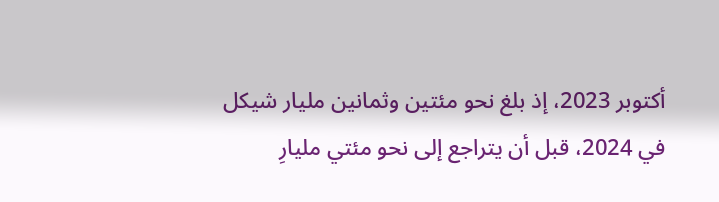أكتوبر 2023، إذ بلغ نحو مئتين وثمانين مليار شيكل في 2024، قبل أن يتراجع إلى نحو مئتي مليارِ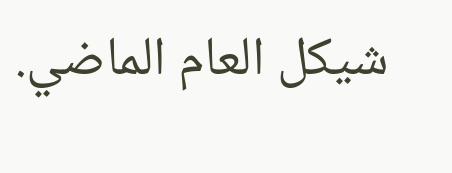شيكل العام الماضي.